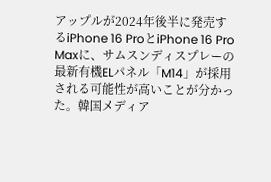アップルが2024年後半に発売するiPhone 16 ProとiPhone 16 Pro Maxに、サムスンディスプレーの最新有機ELパネル「M14」が採用される可能性が高いことが分かった。韓国メディア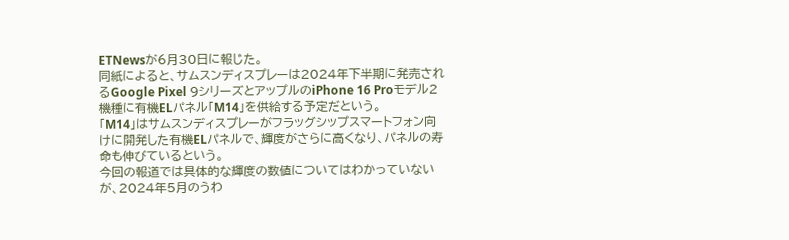ETNewsが6月30日に報じた。
同紙によると、サムスンディスプレーは2024年下半期に発売されるGoogle Pixel 9シリーズとアップルのiPhone 16 Proモデル2機種に有機ELパネル「M14」を供給する予定だという。
「M14」はサムスンディスプレーがフラッグシップスマートフォン向けに開発した有機ELパネルで、輝度がさらに高くなり、パネルの寿命も伸びているという。
今回の報道では具体的な輝度の数値についてはわかっていないが、2024年5月のうわ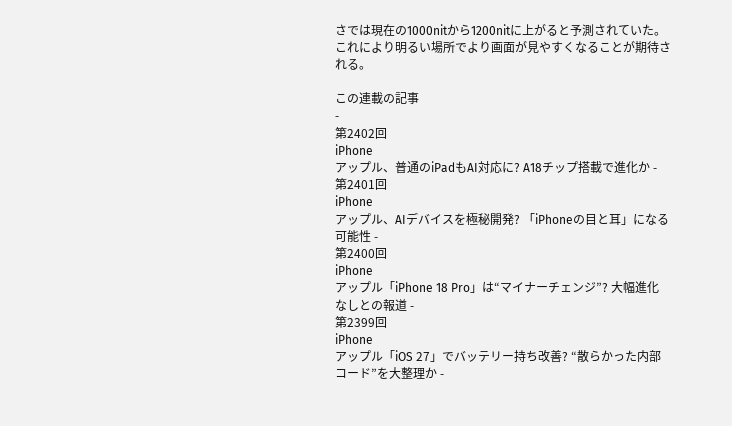さでは現在の1000nitから1200nitに上がると予測されていた。これにより明るい場所でより画面が見やすくなることが期待される。

この連載の記事
-
第2402回
iPhone
アップル、普通のiPadもAI対応に? A18チップ搭載で進化か -
第2401回
iPhone
アップル、AIデバイスを極秘開発? 「iPhoneの目と耳」になる可能性 -
第2400回
iPhone
アップル「iPhone 18 Pro」は“マイナーチェンジ”? 大幅進化なしとの報道 -
第2399回
iPhone
アップル「iOS 27」でバッテリー持ち改善? “散らかった内部コード”を大整理か -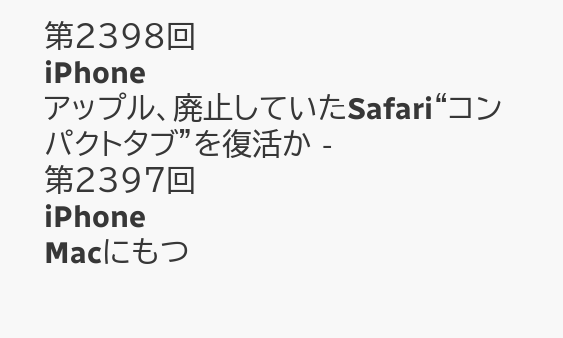第2398回
iPhone
アップル、廃止していたSafari“コンパクトタブ”を復活か -
第2397回
iPhone
Macにもつ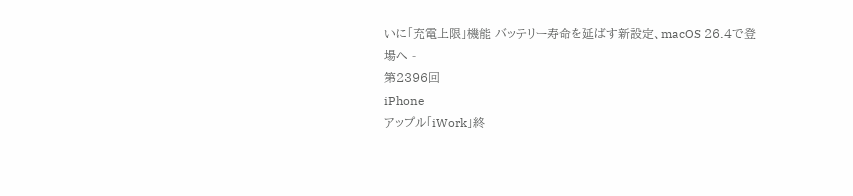いに「充電上限」機能 バッテリー寿命を延ばす新設定、macOS 26.4で登場へ -
第2396回
iPhone
アップル「iWork」終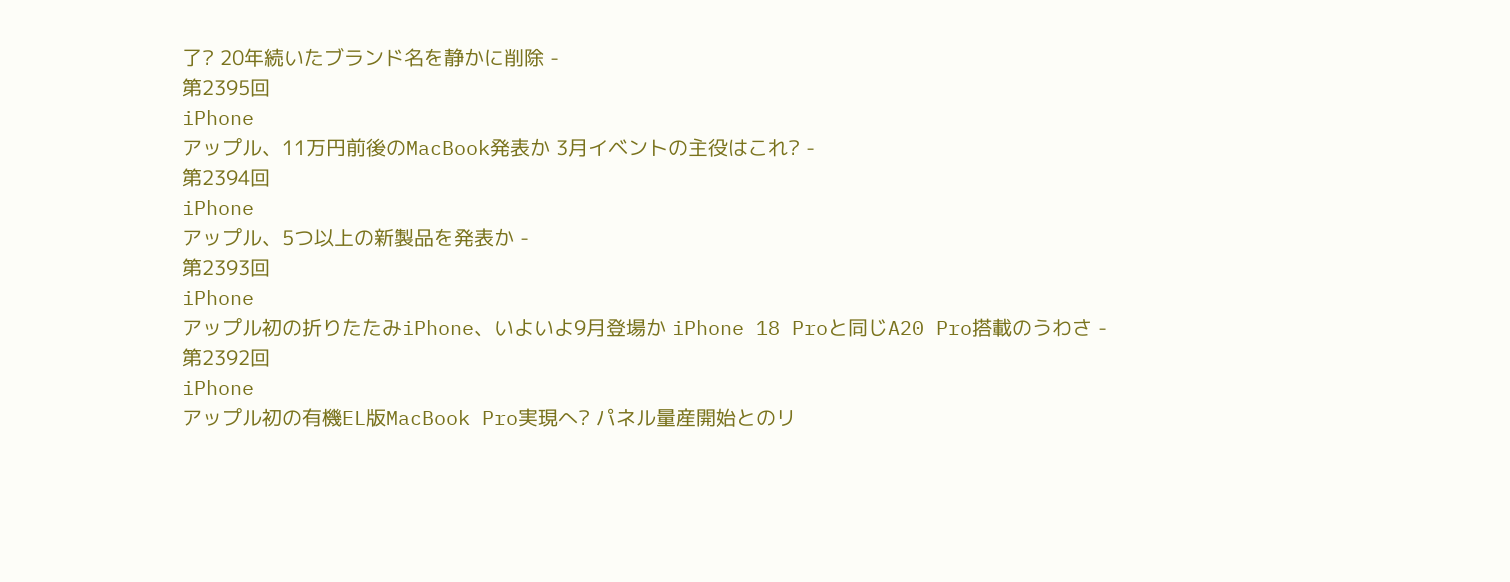了? 20年続いたブランド名を静かに削除 -
第2395回
iPhone
アップル、11万円前後のMacBook発表か 3月イベントの主役はこれ? -
第2394回
iPhone
アップル、5つ以上の新製品を発表か -
第2393回
iPhone
アップル初の折りたたみiPhone、いよいよ9月登場か iPhone 18 Proと同じA20 Pro搭載のうわさ -
第2392回
iPhone
アップル初の有機EL版MacBook Pro実現へ? パネル量産開始とのリ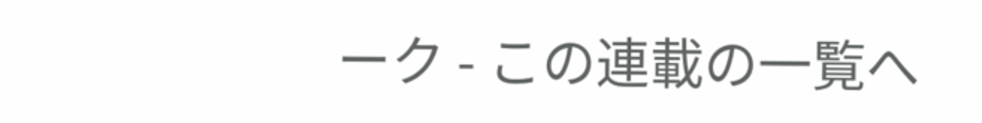ーク - この連載の一覧へ